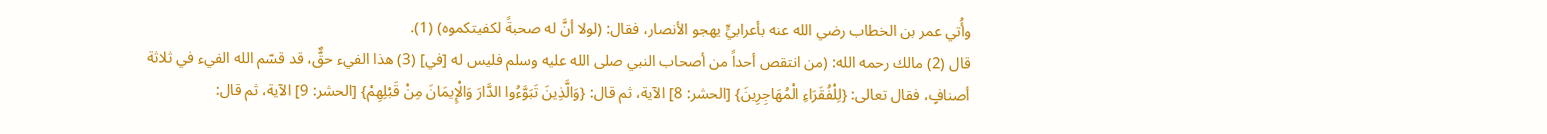وأُتي عمر بن الخطاب رضي الله عنه بأعرابيٍّ يهجو الأنصار، فقال: (لولا أنَّ له صحبةً لكفيتكموه) (1).
قال (2) مالك رحمه الله: (من انتقص أحداً من أصحاب النبي صلى الله عليه وسلم فليس له [في] (3) هذا الفيء حقٌّ، قد قسّم الله الفيء في ثلاثة أصنافٍ، فقال تعالى: {لِلْفُقَرَاءِ الْمُهَاجِرِينَ} [الحشر: 8] الآية، ثم قال: {وَالَّذِينَ تَبَوَّءُوا الدَّارَ وَالْإِيمَانَ مِنْ قَبْلِهِمْ} [الحشر: 9] الآية، ثم قال: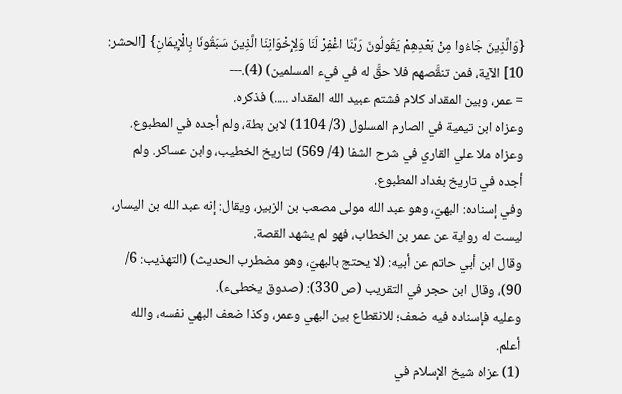{وَالَّذِينَ جَاءُوا مِنْ بَعْدِهِمْ يَقُولُونَ رَبَّنَا اغْفِرْ لَنَا وَلِإِخْوَانِنَا الَّذِينَ سَبَقُونَا بِالْإِيمَانِ} [الحشر: 10] الآية، فمن تنقَّصهم فلا حقَّ له في فيء المسلمين) (4).---
= عمر، وبين المقداد كلام فشتم عبيد الله المقداد .....) فذكره.
وعزاه ابن تيمية في الصارم المسلول (3/ 1104) لابن بطة، ولم أجده في المطبوع. وعزاه ملا علي القاري في شرح الشفا (4/ 569) لتاريخ الخطيب، وابن عساكر. ولم أجده في تاريخ بغداد المطبوع.
وفي إسناده: البهيّ، وهو عبد الله مولى مصعب بن الزبير، ويقال: إنه عبد الله بن اليسار، ليست له رواية عن عمر بن الخطاب، فهو لم يشهد القصة.
وقال ابن أبي حاتم عن أبيه: (لا يحتج بالبهيّ، وهو مضطرب الحديث) (التهذيب: 6/ 90)، وقال ابن حجر في التقريب (ص 330): (صدوق يخطىء).
وعليه فإسناده فيه ضعف؛ للانقطاع بين البهي وعمر، وكذا ضعف البهي نفسه، والله أعلم.
(1) عزاه شيخ الإسلام في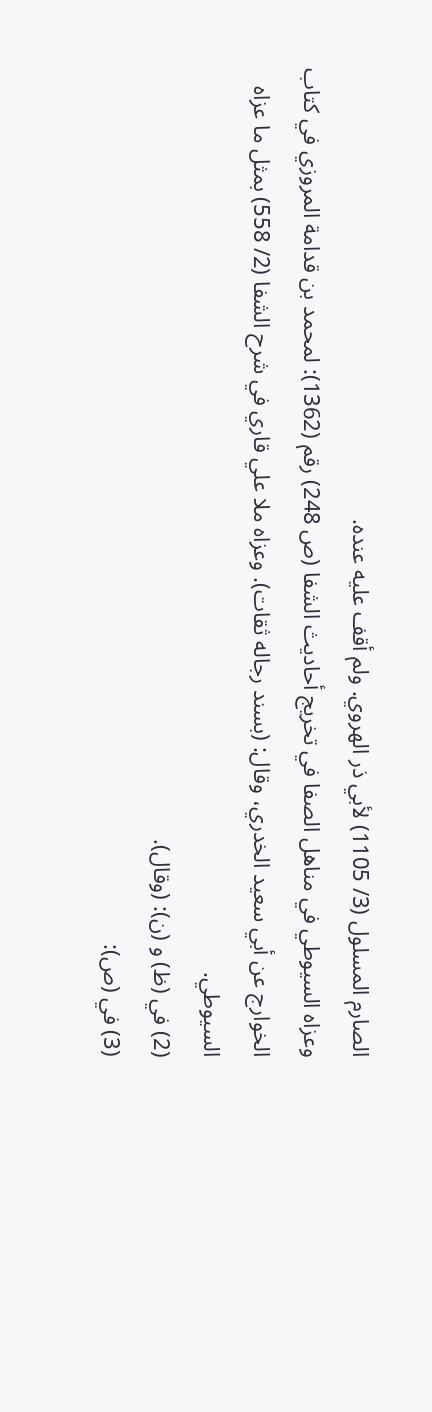الصارم المسلول (3/ 1105) لأبي ذر الهروي. ولم أقف عليه عنده.
وعزاه السيوطي في مناهل الصفا في تخريج أحاديث الشفا (ص 248) رقم (1362): لمحمد بن قدامة المروزي في كتاب الخوارج عن أبي سعيد الخدري، وقال: (بسند رجاله ثقات). وعزاه ملا علي قاري في شرح الشفا (2/ 558) بمثل ما عزاه السيوطي.
(2) في (ظ) و (ن): (وقال).
(3) في (ص):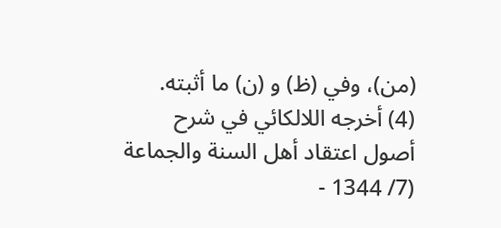(من)، وفي (ظ) و (ن) ما أثبته.
(4) أخرجه اللالكائي في شرح أصول اعتقاد أهل السنة والجماعة (7/ 1344 -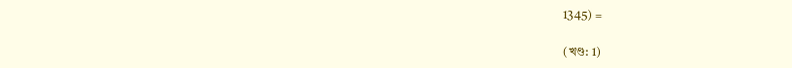1345) =

(খণ্ড: 1)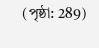(পৃষ্ঠা: 289)